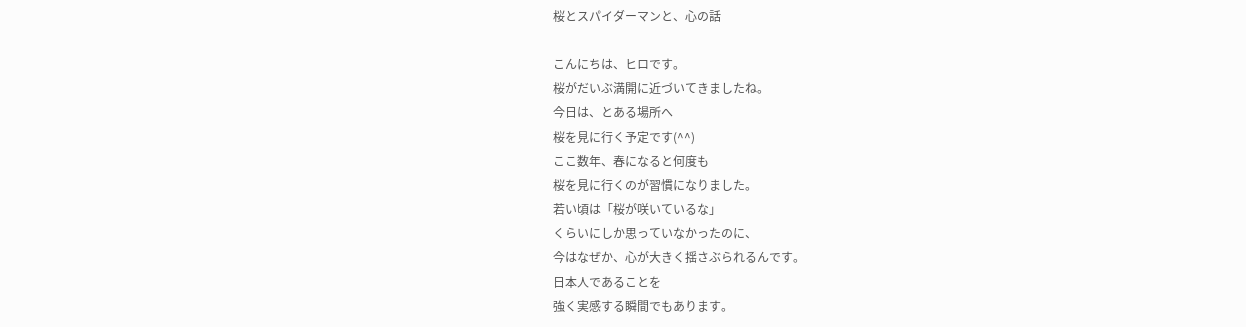桜とスパイダーマンと、心の話

こんにちは、ヒロです。
桜がだいぶ満開に近づいてきましたね。
今日は、とある場所へ
桜を見に行く予定です(^^)
ここ数年、春になると何度も
桜を見に行くのが習慣になりました。
若い頃は「桜が咲いているな」
くらいにしか思っていなかったのに、
今はなぜか、心が大きく揺さぶられるんです。
日本人であることを
強く実感する瞬間でもあります。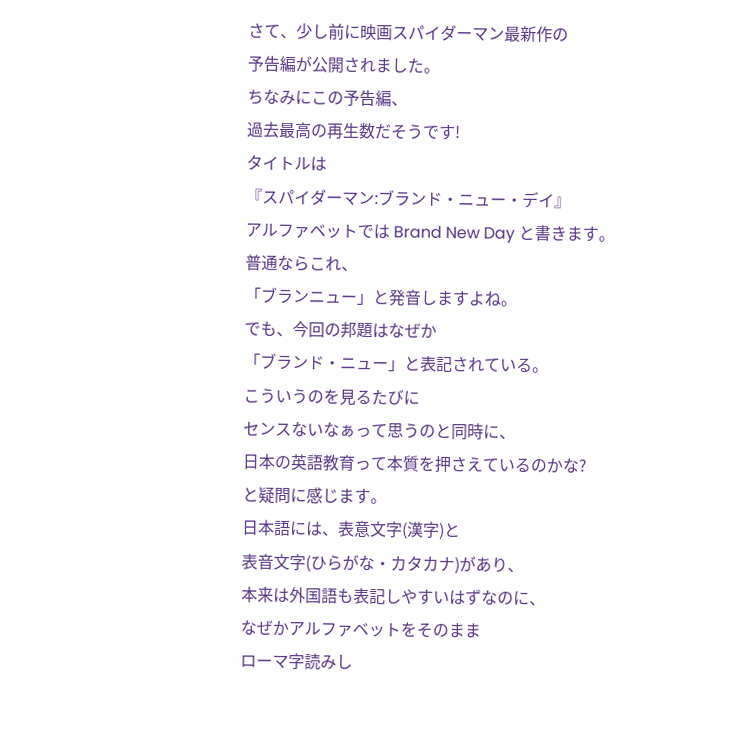さて、少し前に映画スパイダーマン最新作の
予告編が公開されました。
ちなみにこの予告編、
過去最高の再生数だそうです!
タイトルは
『スパイダーマン:ブランド・ニュー・デイ』
アルファベットでは Brand New Day と書きます。
普通ならこれ、
「ブランニュー」と発音しますよね。
でも、今回の邦題はなぜか
「ブランド・ニュー」と表記されている。
こういうのを見るたびに
センスないなぁって思うのと同時に、
日本の英語教育って本質を押さえているのかな?
と疑問に感じます。
日本語には、表意文字(漢字)と
表音文字(ひらがな・カタカナ)があり、
本来は外国語も表記しやすいはずなのに、
なぜかアルファベットをそのまま
ローマ字読みし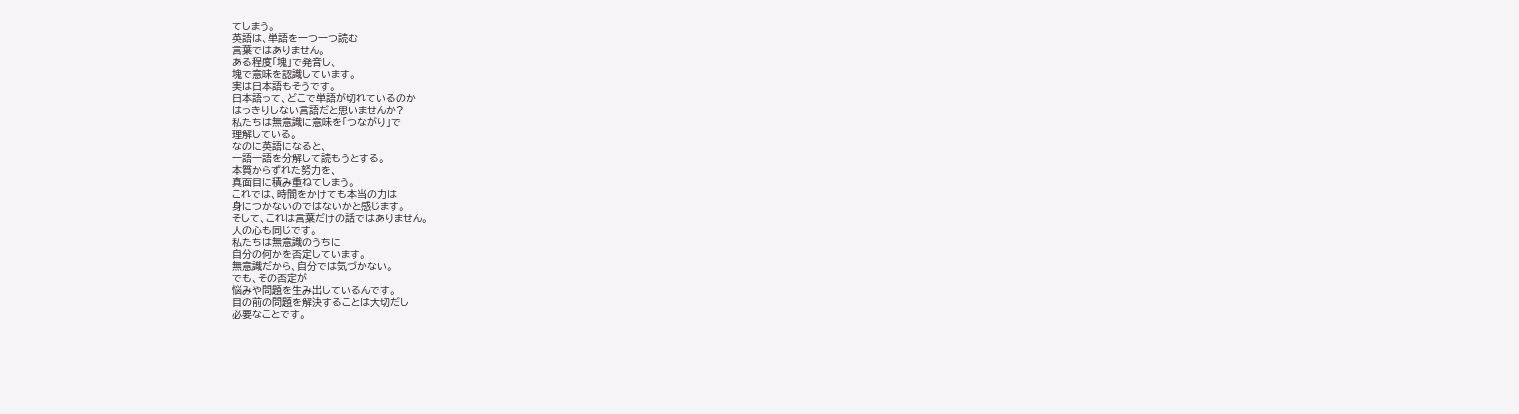てしまう。
英語は、単語を一つ一つ読む
言葉ではありません。
ある程度「塊」で発音し、
塊で意味を認識しています。
実は日本語もそうです。
日本語って、どこで単語が切れているのか
はっきりしない言語だと思いませんか?
私たちは無意識に意味を「つながり」で
理解している。
なのに英語になると、
一語一語を分解して読もうとする。
本質からずれた努力を、
真面目に積み重ねてしまう。
これでは、時間をかけても本当の力は
身につかないのではないかと感じます。
そして、これは言葉だけの話ではありません。
人の心も同じです。
私たちは無意識のうちに
自分の何かを否定しています。
無意識だから、自分では気づかない。
でも、その否定が
悩みや問題を生み出しているんです。
目の前の問題を解決することは大切だし
必要なことです。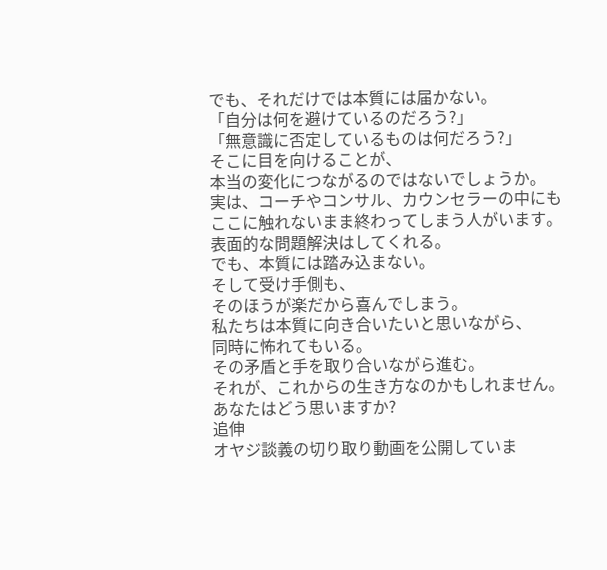でも、それだけでは本質には届かない。
「自分は何を避けているのだろう?」
「無意識に否定しているものは何だろう?」
そこに目を向けることが、
本当の変化につながるのではないでしょうか。
実は、コーチやコンサル、カウンセラーの中にも
ここに触れないまま終わってしまう人がいます。
表面的な問題解決はしてくれる。
でも、本質には踏み込まない。
そして受け手側も、
そのほうが楽だから喜んでしまう。
私たちは本質に向き合いたいと思いながら、
同時に怖れてもいる。
その矛盾と手を取り合いながら進む。
それが、これからの生き方なのかもしれません。
あなたはどう思いますか?
追伸
オヤジ談義の切り取り動画を公開していま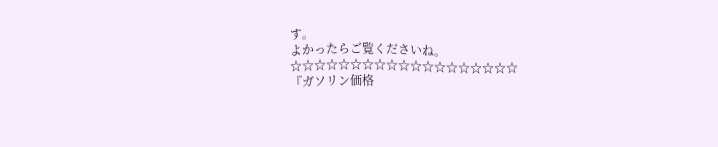す。
よかったらご覧くださいね。
☆☆☆☆☆☆☆☆☆☆☆☆☆☆☆☆☆☆☆
『ガソリン価格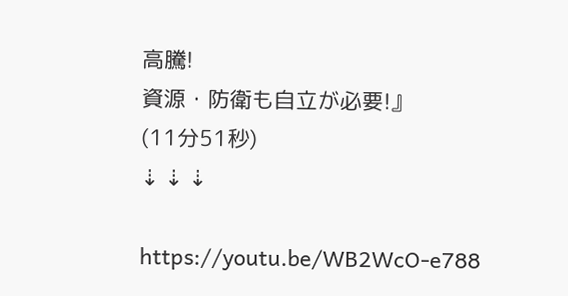高騰!
資源・防衛も自立が必要!』
(11分51秒)
⇣ ⇣ ⇣

https://youtu.be/WB2WcO-e788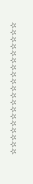☆☆☆☆☆☆☆☆☆☆☆☆☆☆☆☆☆☆☆